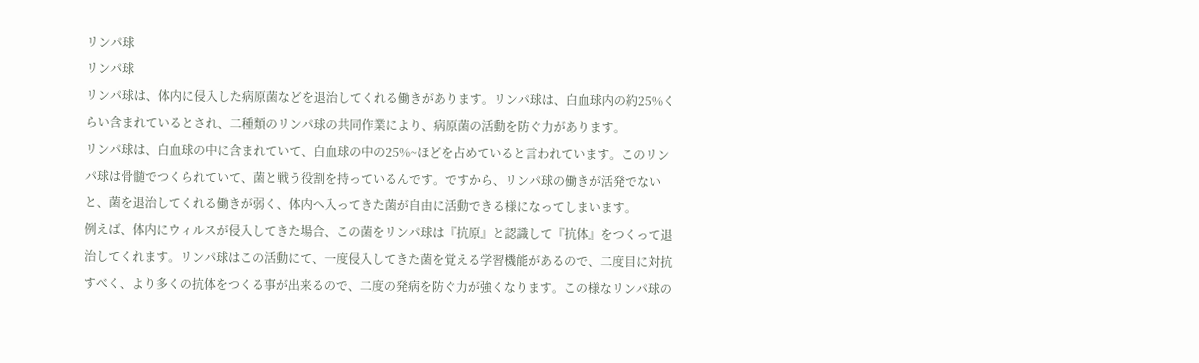リンパ球
リンパ球
リンパ球は、体内に侵入した病原菌などを退治してくれる働きがあります。リンパ球は、白血球内の約25%くらい含まれているとされ、二種類のリンパ球の共同作業により、病原菌の活動を防ぐ力があります。
リンパ球は、白血球の中に含まれていて、白血球の中の25%~ほどを占めていると言われています。このリンパ球は骨髄でつくられていて、菌と戦う役割を持っているんです。ですから、リンパ球の働きが活発でないと、菌を退治してくれる働きが弱く、体内へ入ってきた菌が自由に活動できる様になってしまいます。
例えば、体内にウィルスが侵入してきた場合、この菌をリンパ球は『抗原』と認識して『抗体』をつくって退治してくれます。リンパ球はこの活動にて、一度侵入してきた菌を覚える学習機能があるので、二度目に対抗すべく、より多くの抗体をつくる事が出来るので、二度の発病を防ぐ力が強くなります。この様なリンパ球の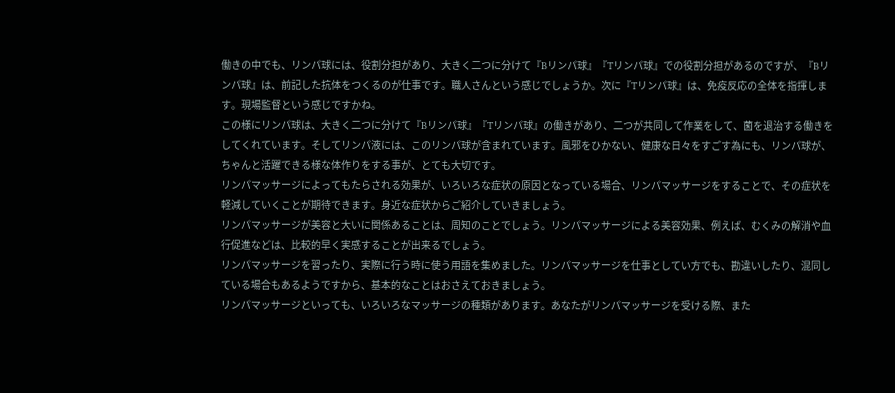働きの中でも、リンパ球には、役割分担があり、大きく二つに分けて『Bリンパ球』『Tリンパ球』での役割分担があるのですが、『Bリンパ球』は、前記した抗体をつくるのが仕事です。職人さんという感じでしょうか。次に『Tリンパ球』は、免疫反応の全体を指揮します。現場監督という感じですかね。
この様にリンパ球は、大きく二つに分けて『Bリンパ球』『Tリンパ球』の働きがあり、二つが共同して作業をして、菌を退治する働きをしてくれています。そしてリンパ液には、このリンパ球が含まれています。風邪をひかない、健康な日々をすごす為にも、リンパ球が、ちゃんと活躍できる様な体作りをする事が、とても大切です。
リンパマッサージによってもたらされる効果が、いろいろな症状の原因となっている場合、リンパマッサージをすることで、その症状を軽減していくことが期待できます。身近な症状からご紹介していきましょう。
リンパマッサージが美容と大いに関係あることは、周知のことでしょう。リンパマッサージによる美容効果、例えば、むくみの解消や血行促進などは、比較的早く実感することが出来るでしょう。
リンパマッサージを習ったり、実際に行う時に使う用語を集めました。リンパマッサージを仕事としてい方でも、勘違いしたり、混同している場合もあるようですから、基本的なことはおさえておきましょう。
リンパマッサージといっても、いろいろなマッサージの種類があります。あなたがリンパマッサージを受ける際、また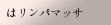はリンパマッサ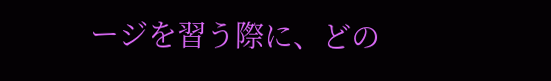ージを習う際に、どの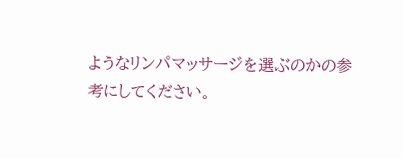ようなリンパマッサージを選ぶのかの参考にしてください。